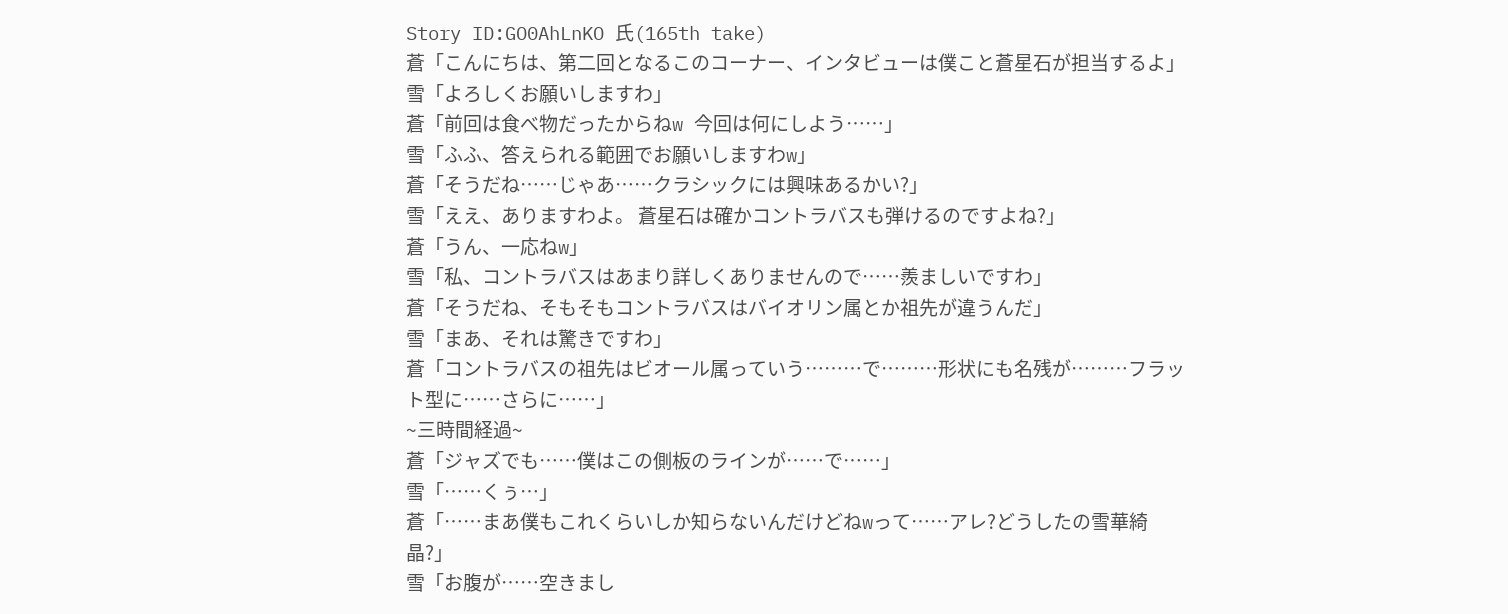Story ID:GO0AhLnKO 氏(165th take)
蒼「こんにちは、第二回となるこのコーナー、インタビューは僕こと蒼星石が担当するよ」
雪「よろしくお願いしますわ」
蒼「前回は食べ物だったからねw 今回は何にしよう……」
雪「ふふ、答えられる範囲でお願いしますわw」
蒼「そうだね……じゃあ……クラシックには興味あるかい?」
雪「ええ、ありますわよ。 蒼星石は確かコントラバスも弾けるのですよね?」
蒼「うん、一応ねw」
雪「私、コントラバスはあまり詳しくありませんので……羨ましいですわ」
蒼「そうだね、そもそもコントラバスはバイオリン属とか祖先が違うんだ」
雪「まあ、それは驚きですわ」
蒼「コントラバスの祖先はビオール属っていう………で………形状にも名残が………フラット型に……さらに……」
~三時間経過~
蒼「ジャズでも……僕はこの側板のラインが……で……」
雪「……くぅ…」
蒼「……まあ僕もこれくらいしか知らないんだけどねwって……アレ?どうしたの雪華綺晶?」
雪「お腹が……空きまし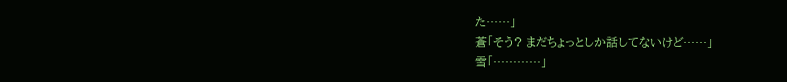た……」
蒼「そう? まだちょっとしか話してないけど……」
雪「…………」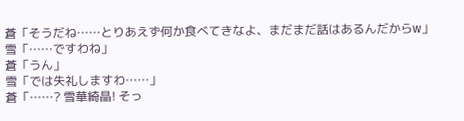蒼「そうだね……とりあえず何か食べてきなよ、まだまだ話はあるんだからw」
雪「……ですわね」
蒼「うん」
雪「では失礼しますわ……」
蒼「……? 雪華綺晶! そっ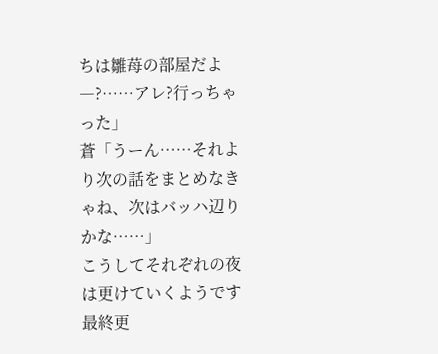ちは雛苺の部屋だよ―?……アレ?行っちゃった」
蒼「うーん……それより次の話をまとめなきゃね、次はバッハ辺りかな……」
こうしてそれぞれの夜は更けていくようです
最終更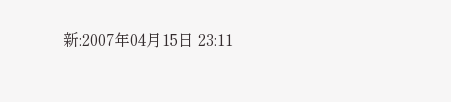新:2007年04月15日 23:11